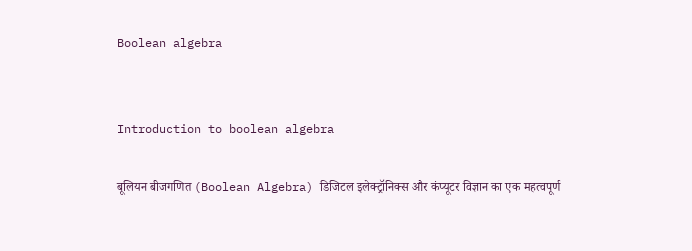Boolean algebra


Introduction to boolean algebra

बूलियन बीजगणित (Boolean Algebra) डिजिटल इलेक्ट्रॉनिक्स और कंप्यूटर विज्ञान का एक महत्वपूर्ण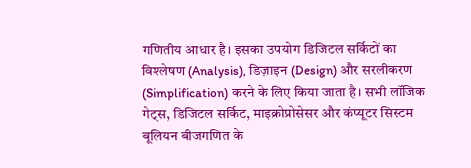गणितीय आधार है। इसका उपयोग डिजिटल सर्किटों का विश्लेषण (Analysis), डिज़ाइन (Design) और सरलीकरण (Simplification) करने के लिए किया जाता है। सभी लॉजिक गेट्स, डिजिटल सर्किट, माइक्रोप्रोसेसर और कंप्यूटर सिस्टम बूलियन बीजगणित के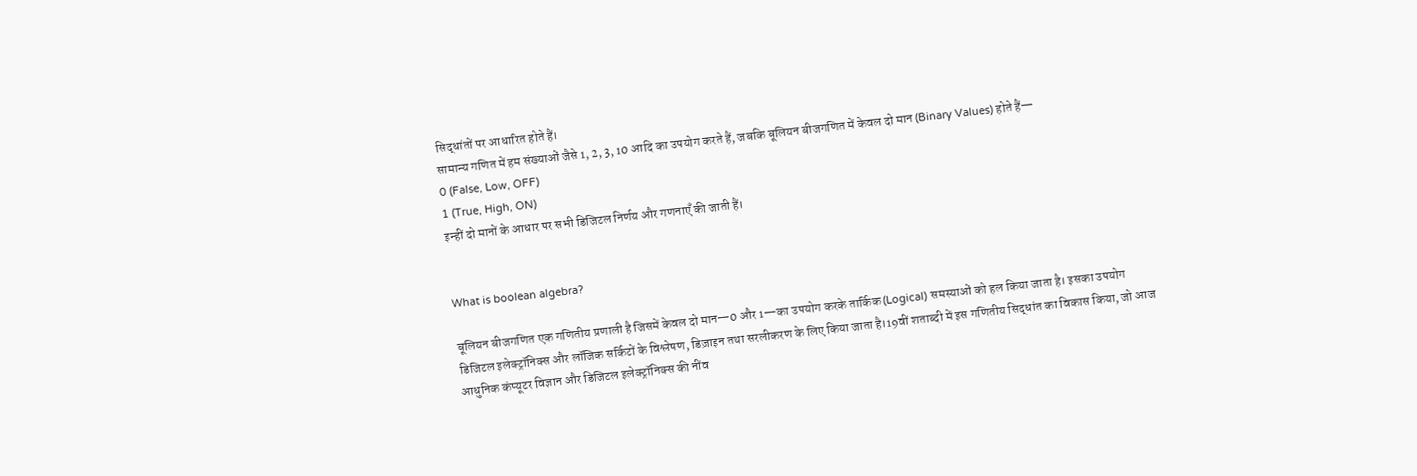सिद्धांतों पर आधारित होते हैं।
सामान्य गणित में हम संख्याओं जैसे 1, 2, 3, 10 आदि का उपयोग करते हैं, जबकि बूलियन बीजगणित में केवल दो मान (Binary Values) होते हैं—
0 (False, Low, OFF)
1 (True, High, ON)
इन्हीं दो मानों के आधार पर सभी डिजिटल निर्णय और गणनाएँ की जाती हैं।


What is boolean algebra?

बूलियन बीजगणित एक गणितीय प्रणाली है जिसमें केवल दो मान—0 और 1—का उपयोग करके तार्किक (Logical) समस्याओं को हल किया जाता है। इसका उपयोग डिजिटल इलेक्ट्रॉनिक्स और लॉजिक सर्किटों के विश्लेषण, डिज़ाइन तथा सरलीकरण के लिए किया जाता है।19वीं शताब्दी में इस गणितीय सिद्धांत का विकास किया, जो आज आधुनिक कंप्यूटर विज्ञान और डिजिटल इलेक्ट्रॉनिक्स की नींव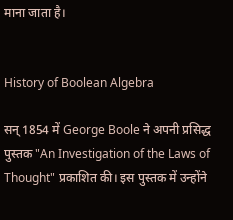माना जाता है।


History of Boolean Algebra

सन् 1854 में George Boole ने अपनी प्रसिद्ध पुस्तक "An Investigation of the Laws of Thought" प्रकाशित की। इस पुस्तक में उन्होंने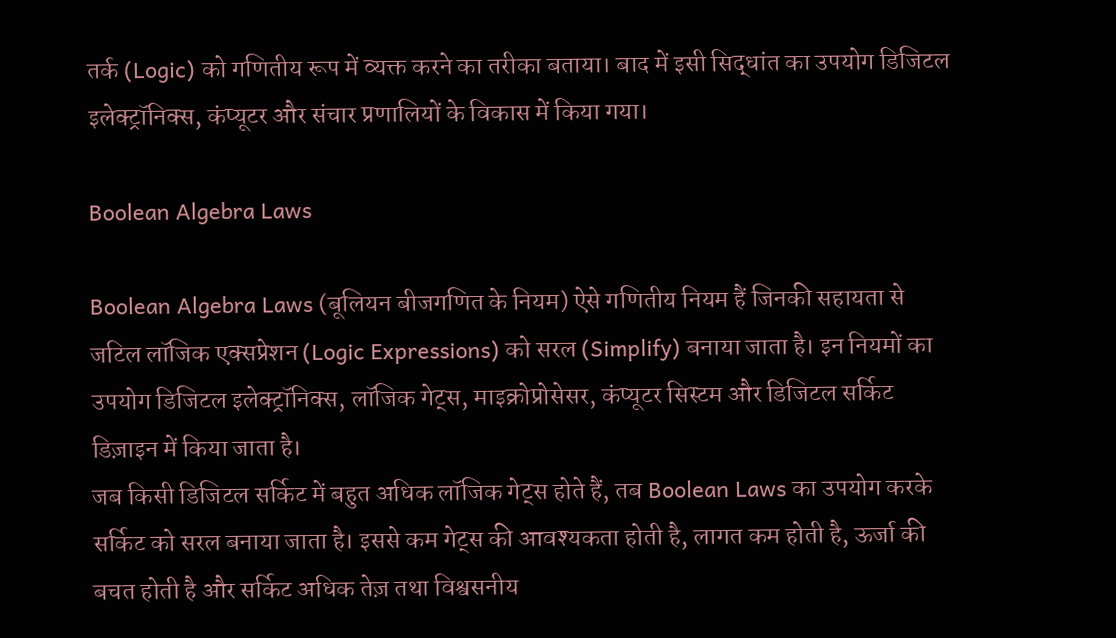तर्क (Logic) को गणितीय रूप में व्यक्त करने का तरीका बताया। बाद में इसी सिद्धांत का उपयोग डिजिटल इलेक्ट्रॉनिक्स, कंप्यूटर और संचार प्रणालियों के विकास में किया गया।

Boolean Algebra Laws

Boolean Algebra Laws (बूलियन बीजगणित के नियम) ऐसे गणितीय नियम हैं जिनकी सहायता से जटिल लॉजिक एक्सप्रेशन (Logic Expressions) को सरल (Simplify) बनाया जाता है। इन नियमों का उपयोग डिजिटल इलेक्ट्रॉनिक्स, लॉजिक गेट्स, माइक्रोप्रोसेसर, कंप्यूटर सिस्टम और डिजिटल सर्किट डिज़ाइन में किया जाता है।
जब किसी डिजिटल सर्किट में बहुत अधिक लॉजिक गेट्स होते हैं, तब Boolean Laws का उपयोग करके सर्किट को सरल बनाया जाता है। इससे कम गेट्स की आवश्यकता होती है, लागत कम होती है, ऊर्जा की बचत होती है और सर्किट अधिक तेज़ तथा विश्वसनीय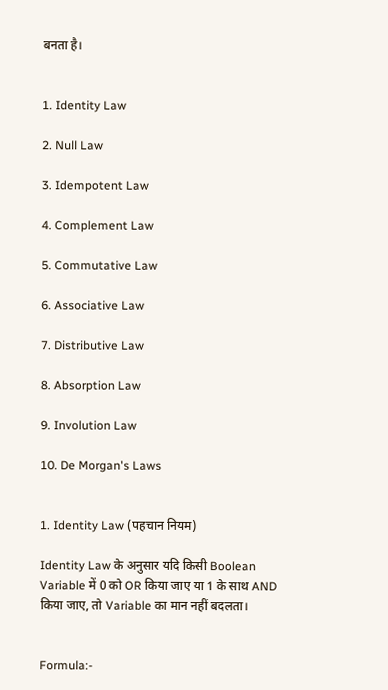बनता है।


1. Identity Law

2. Null Law

3. Idempotent Law

4. Complement Law

5. Commutative Law

6. Associative Law

7. Distributive Law

8. Absorption Law

9. Involution Law

10. De Morgan's Laws


1. Identity Law (पहचान नियम)

Identity Law के अनुसार यदि किसी Boolean Variable में 0 को OR किया जाए या 1 के साथ AND किया जाए, तो Variable का मान नहीं बदलता।


Formula:-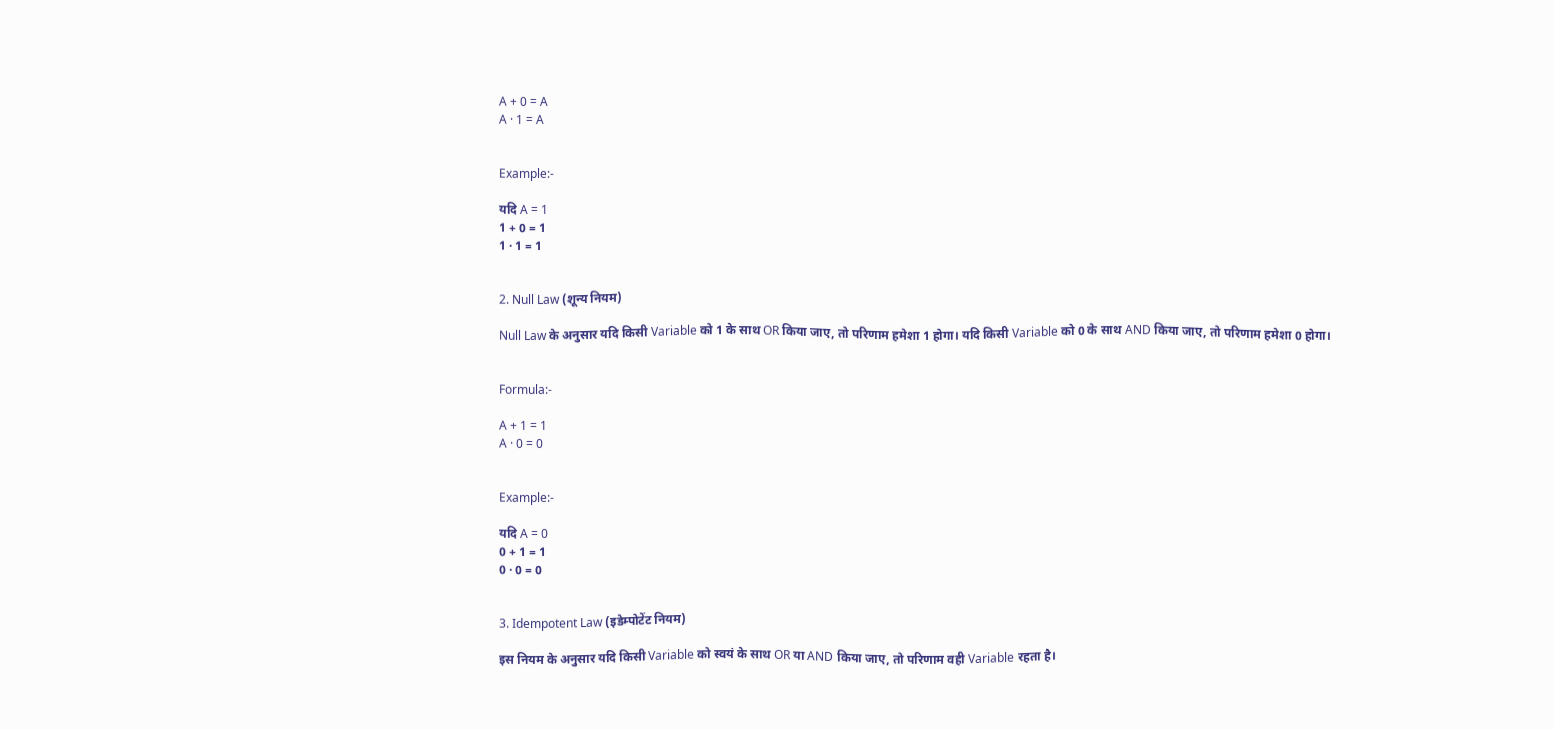A + 0 = A
A · 1 = A


Example:-

यदि A = 1
1 + 0 = 1
1 · 1 = 1


2. Null Law (शून्य नियम)

Null Law के अनुसार यदि किसी Variable को 1 के साथ OR किया जाए, तो परिणाम हमेशा 1 होगा। यदि किसी Variable को 0 के साथ AND किया जाए, तो परिणाम हमेशा 0 होगा।


Formula:-

A + 1 = 1
A · 0 = 0


Example:-

यदि A = 0
0 + 1 = 1
0 · 0 = 0


3. Idempotent Law (इडेम्पोटेंट नियम)

इस नियम के अनुसार यदि किसी Variable को स्वयं के साथ OR या AND किया जाए, तो परिणाम वही Variable रहता है।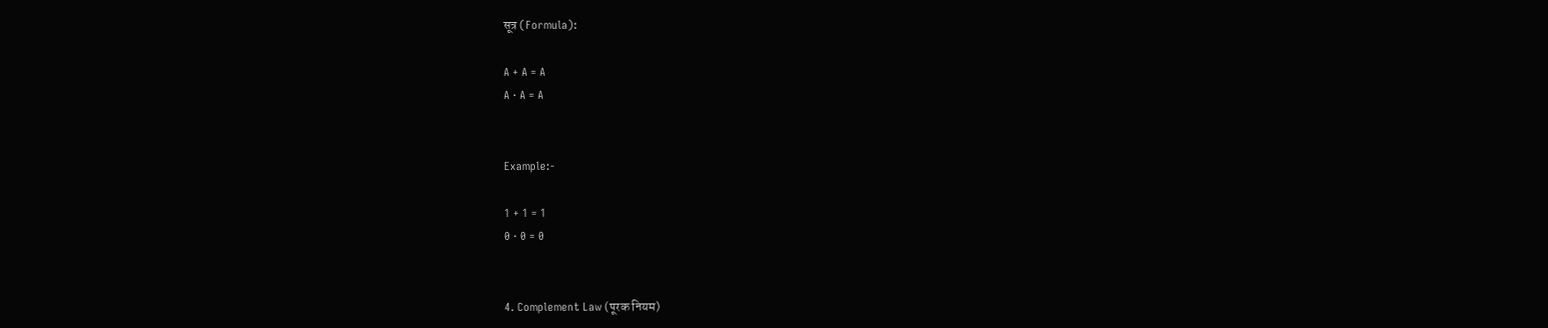सूत्र (Formula):

A + A = A
A · A = A


Example:-

1 + 1 = 1
0 · 0 = 0


4. Complement Law (पूरक नियम)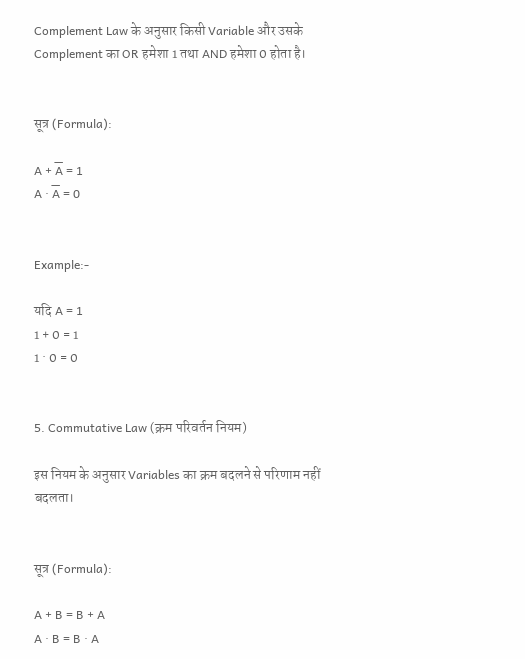Complement Law के अनुसार किसी Variable और उसके Complement का OR हमेशा 1 तथा AND हमेशा 0 होता है।


सूत्र (Formula):

A + A̅ = 1
A · A̅ = 0


Example:-

यदि A = 1
1 + 0 = 1
1 · 0 = 0


5. Commutative Law (क्रम परिवर्तन नियम)

इस नियम के अनुसार Variables का क्रम बदलने से परिणाम नहीं बदलता।


सूत्र (Formula):

A + B = B + A
A · B = B · A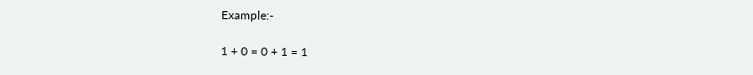Example:-

1 + 0 = 0 + 1 = 1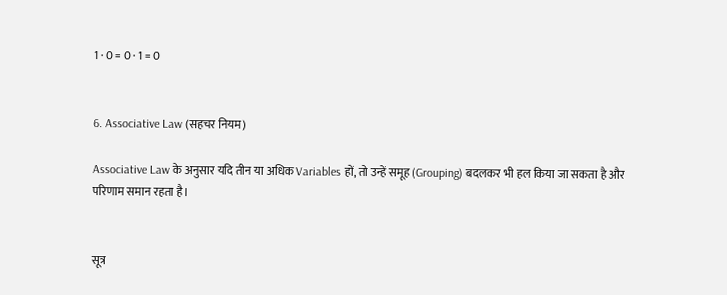1 · 0 = 0 · 1 = 0


6. Associative Law (सहचर नियम)

Associative Law के अनुसार यदि तीन या अधिक Variables हों, तो उन्हें समूह (Grouping) बदलकर भी हल किया जा सकता है और परिणाम समान रहता है।


सूत्र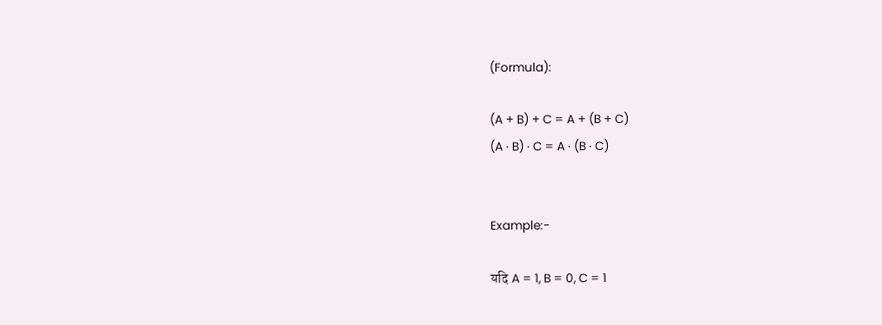(Formula):

(A + B) + C = A + (B + C)
(A · B) · C = A · (B · C)


Example:-

यदि A = 1, B = 0, C = 1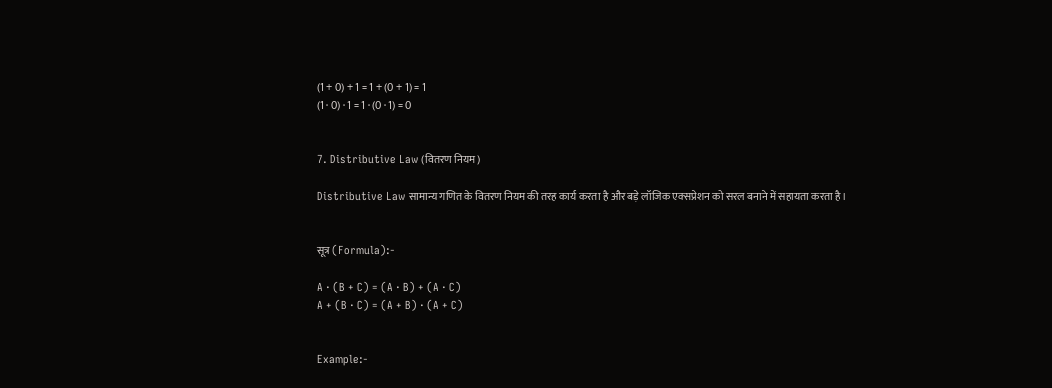(1 + 0) + 1 = 1 + (0 + 1) = 1
(1 · 0) · 1 = 1 · (0 · 1) = 0


7. Distributive Law (वितरण नियम)

Distributive Law सामान्य गणित के वितरण नियम की तरह कार्य करता है और बड़े लॉजिक एक्सप्रेशन को सरल बनाने में सहायता करता है।


सूत्र (Formula):-

A · (B + C) = (A · B) + (A · C)
A + (B · C) = (A + B) · (A + C)


Example:-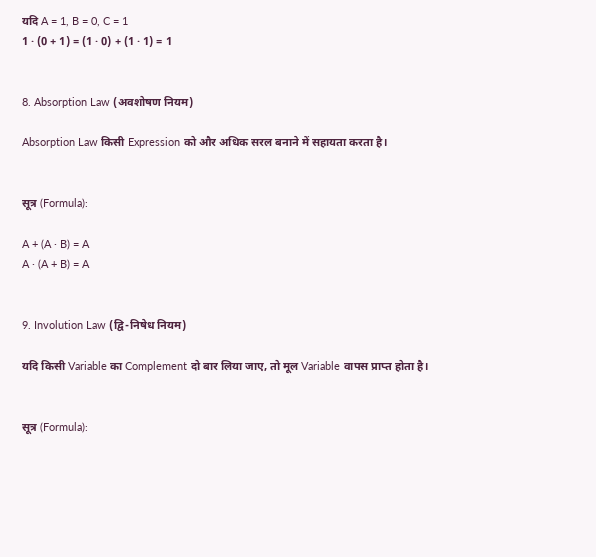यदि A = 1, B = 0, C = 1
1 · (0 + 1) = (1 · 0) + (1 · 1) = 1


8. Absorption Law (अवशोषण नियम)

Absorption Law किसी Expression को और अधिक सरल बनाने में सहायता करता है।


सूत्र (Formula):

A + (A · B) = A
A · (A + B) = A


9. Involution Law (द्वि-निषेध नियम)

यदि किसी Variable का Complement दो बार लिया जाए, तो मूल Variable वापस प्राप्त होता है।


सूत्र (Formula):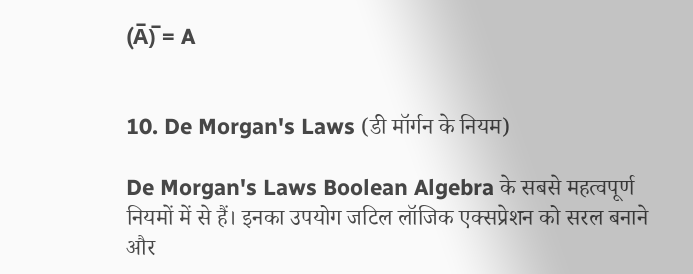(A̅)̅ = A


10. De Morgan's Laws (डी मॉर्गन के नियम)

De Morgan's Laws Boolean Algebra के सबसे महत्वपूर्ण नियमों में से हैं। इनका उपयोग जटिल लॉजिक एक्सप्रेशन को सरल बनाने और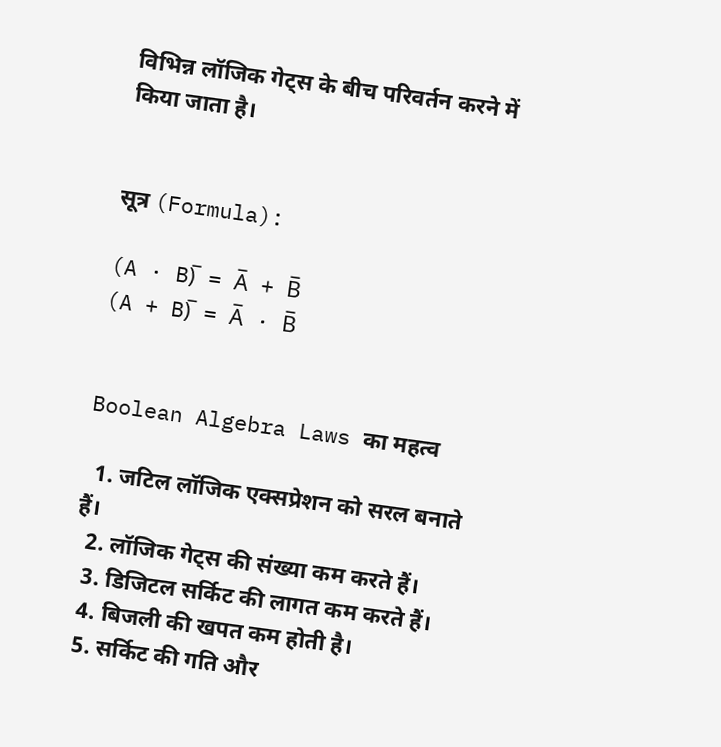विभिन्न लॉजिक गेट्स के बीच परिवर्तन करने में किया जाता है।


सूत्र (Formula):

(A · B)̅ = A̅ + B̅
(A + B)̅ = A̅ · B̅


Boolean Algebra Laws का महत्व

  1. जटिल लॉजिक एक्सप्रेशन को सरल बनाते हैं।
  2. लॉजिक गेट्स की संख्या कम करते हैं।
  3. डिजिटल सर्किट की लागत कम करते हैं।
  4. बिजली की खपत कम होती है।
  5. सर्किट की गति और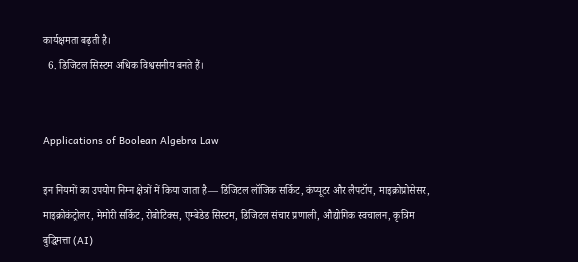कार्यक्षमता बढ़ती है।
  6. डिजिटल सिस्टम अधिक विश्वसनीय बनते हैं।


Applications of Boolean Algebra Law

इन नियमों का उपयोग निम्न क्षेत्रों में किया जाता है— डिजिटल लॉजिक सर्किट, कंप्यूटर और लैपटॉप, माइक्रोप्रोसेसर, माइक्रोकंट्रोलर, मेमोरी सर्किट, रोबोटिक्स, एम्बेडेड सिस्टम, डिजिटल संचार प्रणाली, औद्योगिक स्वचालन, कृत्रिम बुद्धिमत्ता (AI)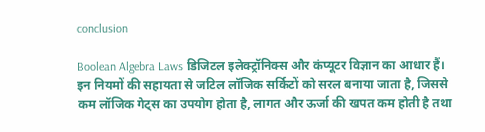conclusion

Boolean Algebra Laws डिजिटल इलेक्ट्रॉनिक्स और कंप्यूटर विज्ञान का आधार हैं। इन नियमों की सहायता से जटिल लॉजिक सर्किटों को सरल बनाया जाता है, जिससे कम लॉजिक गेट्स का उपयोग होता है, लागत और ऊर्जा की खपत कम होती है तथा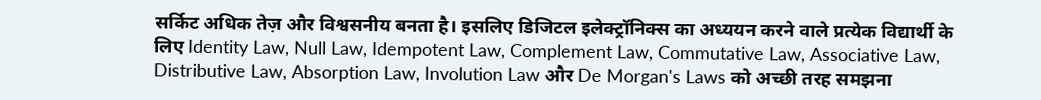सर्किट अधिक तेज़ और विश्वसनीय बनता है। इसलिए डिजिटल इलेक्ट्रॉनिक्स का अध्ययन करने वाले प्रत्येक विद्यार्थी के लिए Identity Law, Null Law, Idempotent Law, Complement Law, Commutative Law, Associative Law, Distributive Law, Absorption Law, Involution Law और De Morgan's Laws को अच्छी तरह समझना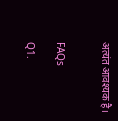अत्यंत आवश्यक है।


FAQs

Q1.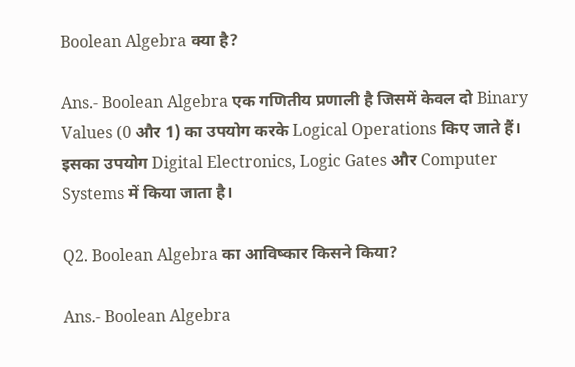Boolean Algebra क्या है?

Ans.- Boolean Algebra एक गणितीय प्रणाली है जिसमें केवल दो Binary Values (0 और 1) का उपयोग करके Logical Operations किए जाते हैं। इसका उपयोग Digital Electronics, Logic Gates और Computer Systems में किया जाता है।

Q2. Boolean Algebra का आविष्कार किसने किया?

Ans.- Boolean Algebra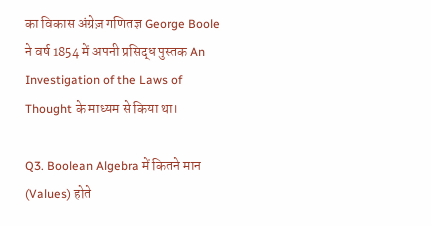का विकास अंग्रेज़ गणितज्ञ George Boole ने वर्ष 1854 में अपनी प्रसिद्ध पुस्तक An Investigation of the Laws of Thought के माध्यम से किया था।

Q3. Boolean Algebra में कितने मान (Values) होते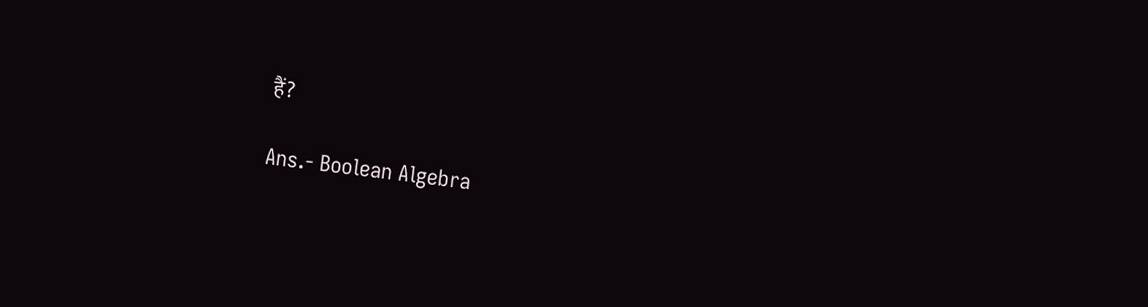हैं?

Ans.- Boolean Algebra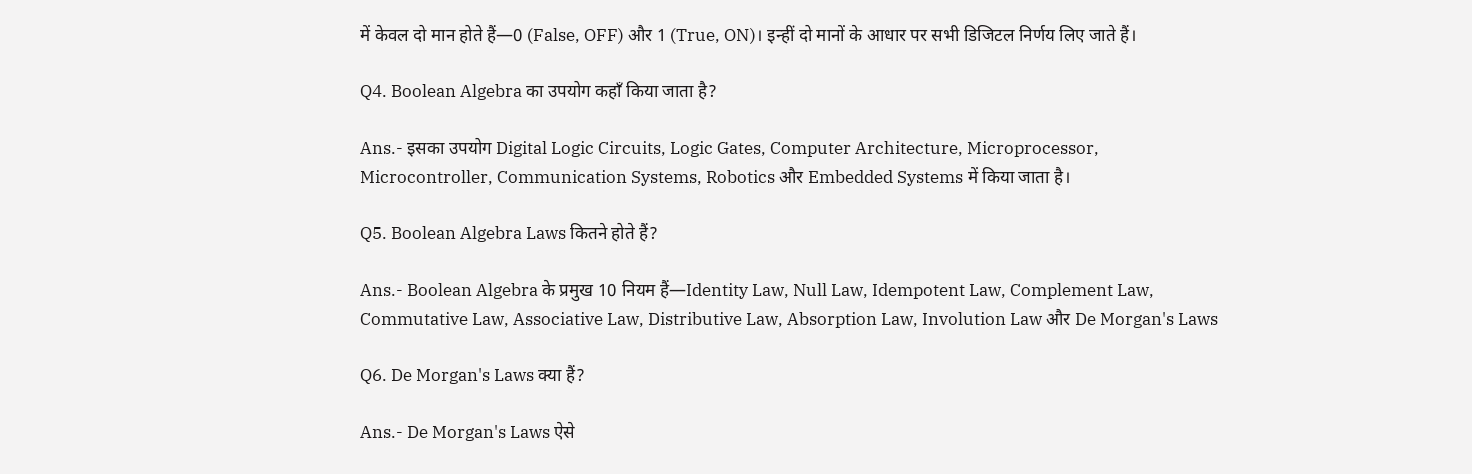में केवल दो मान होते हैं—0 (False, OFF) और 1 (True, ON)। इन्हीं दो मानों के आधार पर सभी डिजिटल निर्णय लिए जाते हैं।

Q4. Boolean Algebra का उपयोग कहाँ किया जाता है?

Ans.- इसका उपयोग Digital Logic Circuits, Logic Gates, Computer Architecture, Microprocessor, Microcontroller, Communication Systems, Robotics और Embedded Systems में किया जाता है।

Q5. Boolean Algebra Laws कितने होते हैं?

Ans.- Boolean Algebra के प्रमुख 10 नियम हैं—Identity Law, Null Law, Idempotent Law, Complement Law, Commutative Law, Associative Law, Distributive Law, Absorption Law, Involution Law और De Morgan's Laws

Q6. De Morgan's Laws क्या हैं?

Ans.- De Morgan's Laws ऐसे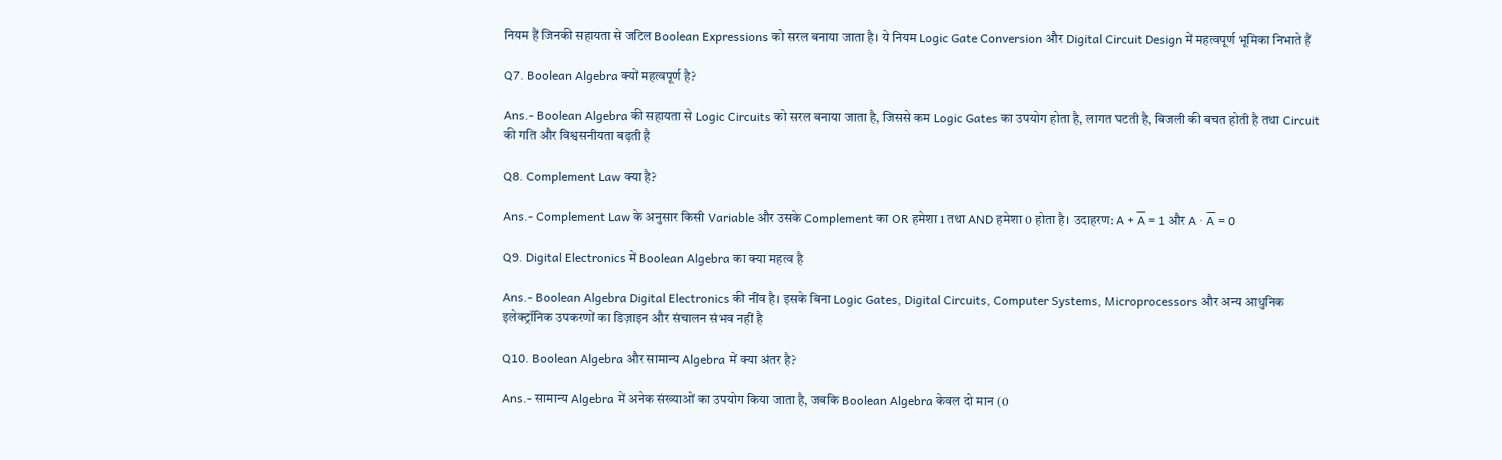नियम हैं जिनकी सहायता से जटिल Boolean Expressions को सरल बनाया जाता है। ये नियम Logic Gate Conversion और Digital Circuit Design में महत्वपूर्ण भूमिका निभाते हैं

Q7. Boolean Algebra क्यों महत्वपूर्ण है?

Ans.- Boolean Algebra की सहायता से Logic Circuits को सरल बनाया जाता है, जिससे कम Logic Gates का उपयोग होता है, लागत घटती है, बिजली की बचत होती है तथा Circuit की गति और विश्वसनीयता बढ़ती है

Q8. Complement Law क्या है?

Ans.- Complement Law के अनुसार किसी Variable और उसके Complement का OR हमेशा 1 तथा AND हमेशा 0 होता है। उदाहरण: A + A̅ = 1 और A · A̅ = 0

Q9. Digital Electronics में Boolean Algebra का क्या महत्व है

Ans.- Boolean Algebra Digital Electronics की नींव है। इसके बिना Logic Gates, Digital Circuits, Computer Systems, Microprocessors और अन्य आधुनिक इलेक्ट्रॉनिक उपकरणों का डिज़ाइन और संचालन संभव नहीं है

Q10. Boolean Algebra और सामान्य Algebra में क्या अंतर है?

Ans.- सामान्य Algebra में अनेक संख्याओं का उपयोग किया जाता है, जबकि Boolean Algebra केवल दो मान (0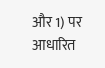और 1) पर आधारित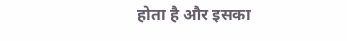होता है और इसका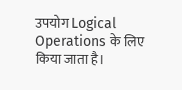उपयोग Logical Operations के लिए किया जाता है।